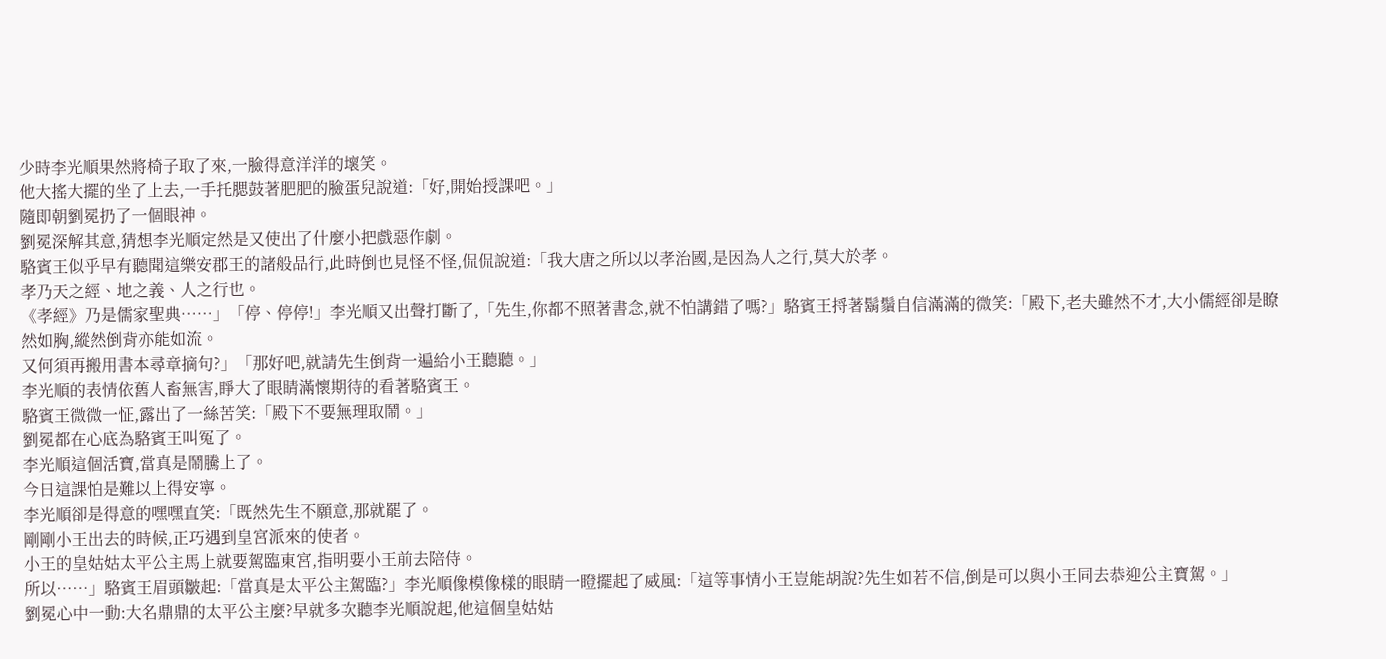少時李光順果然將椅子取了來,一臉得意洋洋的壞笑。
他大搖大擺的坐了上去,一手托腮鼓著肥肥的臉蛋兒說道:「好,開始授課吧。」
隨即朝劉冕扔了一個眼神。
劉冕深解其意,猜想李光順定然是又使出了什麼小把戲惡作劇。
駱賓王似乎早有聽聞這樂安郡王的諸般品行,此時倒也見怪不怪,侃侃說道:「我大唐之所以以孝治國,是因為人之行,莫大於孝。
孝乃天之經、地之義、人之行也。
《孝經》乃是儒家聖典……」「停、停停!」李光順又出聲打斷了,「先生,你都不照著書念,就不怕講錯了嗎?」駱賓王捋著鬍鬚自信滿滿的微笑:「殿下,老夫雖然不才,大小儒經卻是瞭然如胸,縱然倒背亦能如流。
又何須再搬用書本尋章摘句?」「那好吧,就請先生倒背一遍給小王聽聽。」
李光順的表情依舊人畜無害,睜大了眼睛滿懷期待的看著駱賓王。
駱賓王微微一怔,露出了一絲苦笑:「殿下不要無理取鬧。」
劉冕都在心底為駱賓王叫冤了。
李光順這個活寶,當真是鬧騰上了。
今日這課怕是難以上得安寧。
李光順卻是得意的嘿嘿直笑:「既然先生不願意,那就罷了。
剛剛小王出去的時候,正巧遇到皇宮派來的使者。
小王的皇姑姑太平公主馬上就要駕臨東宮,指明要小王前去陪侍。
所以……」駱賓王眉頭皺起:「當真是太平公主駕臨?」李光順像模像樣的眼睛一瞪擺起了威風:「這等事情小王豈能胡說?先生如若不信,倒是可以與小王同去恭迎公主寶駕。」
劉冕心中一動:大名鼎鼎的太平公主麼?早就多次聽李光順說起,他這個皇姑姑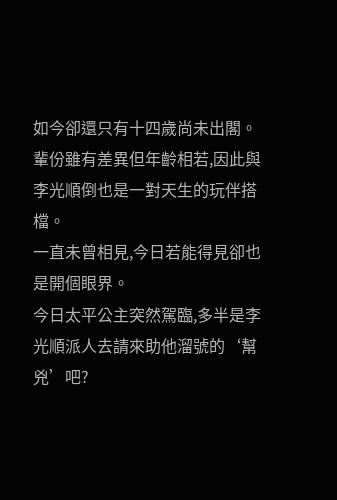如今卻還只有十四歲尚未出閣。
輩份雖有差異但年齡相若,因此與李光順倒也是一對天生的玩伴搭檔。
一直未曾相見,今日若能得見卻也是開個眼界。
今日太平公主突然駕臨,多半是李光順派人去請來助他溜號的‘幫兇’吧?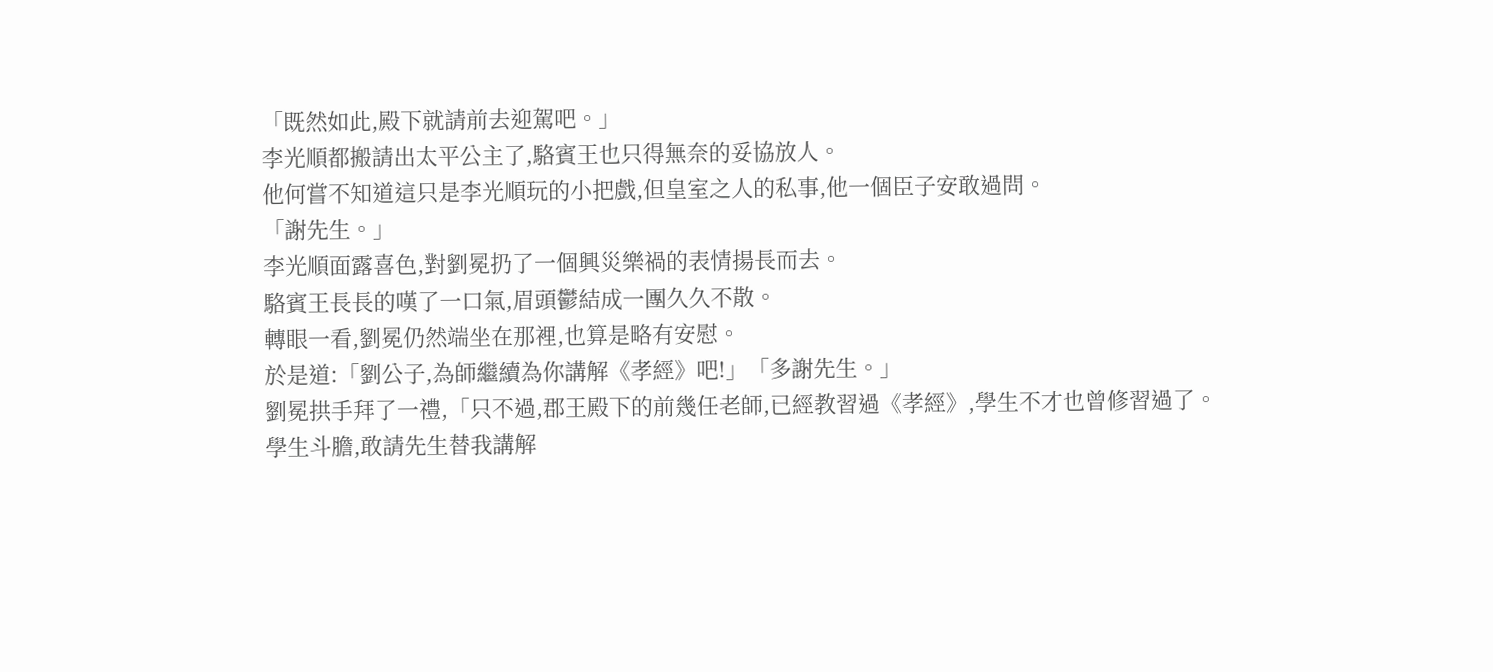「既然如此,殿下就請前去迎駕吧。」
李光順都搬請出太平公主了,駱賓王也只得無奈的妥協放人。
他何嘗不知道這只是李光順玩的小把戲,但皇室之人的私事,他一個臣子安敢過問。
「謝先生。」
李光順面露喜色,對劉冕扔了一個興災樂禍的表情揚長而去。
駱賓王長長的嘆了一口氣,眉頭鬱結成一團久久不散。
轉眼一看,劉冕仍然端坐在那裡,也算是略有安慰。
於是道:「劉公子,為師繼續為你講解《孝經》吧!」「多謝先生。」
劉冕拱手拜了一禮,「只不過,郡王殿下的前幾任老師,已經教習過《孝經》,學生不才也曾修習過了。
學生斗膽,敢請先生替我講解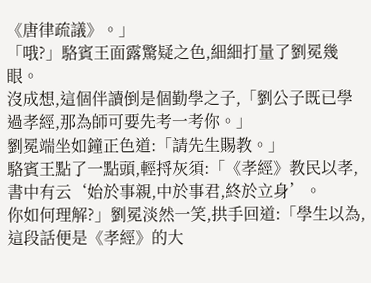《唐律疏議》。」
「哦?」駱賓王面露驚疑之色,細細打量了劉冕幾眼。
沒成想,這個伴讀倒是個勤學之子,「劉公子既已學過孝經,那為師可要先考一考你。」
劉冕端坐如鐘正色道:「請先生賜教。」
駱賓王點了一點頭,輕捋灰須:「《孝經》教民以孝,書中有云‘始於事親,中於事君,終於立身’。
你如何理解?」劉冕淡然一笑,拱手回道:「學生以為,這段話便是《孝經》的大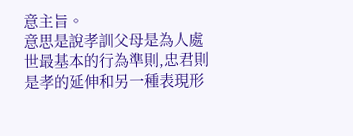意主旨。
意思是說孝訓父母是為人處世最基本的行為準則,忠君則是孝的延伸和另一種表現形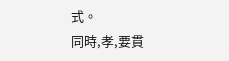式。
同時,孝,要貫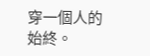穿一個人的始終。